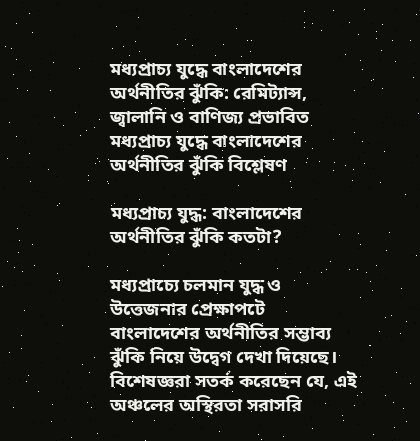মধ্যপ্রাচ্য যুদ্ধে বাংলাদেশের অর্থনীতির ঝুঁকি: রেমিট্যান্স, জ্বালানি ও বাণিজ্য প্রভাবিত
মধ্যপ্রাচ্য যুদ্ধে বাংলাদেশের অর্থনীতির ঝুঁকি বিশ্লেষণ

মধ্যপ্রাচ্য যুদ্ধ: বাংলাদেশের অর্থনীতির ঝুঁকি কতটা?

মধ্যপ্রাচ্যে চলমান যুদ্ধ ও উত্তেজনার প্রেক্ষাপটে বাংলাদেশের অর্থনীতির সম্ভাব্য ঝুঁকি নিয়ে উদ্বেগ দেখা দিয়েছে। বিশেষজ্ঞরা সতর্ক করেছেন যে, এই অঞ্চলের অস্থিরতা সরাসরি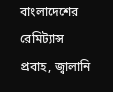বাংলাদেশের রেমিট্যান্স প্রবাহ, জ্বালানি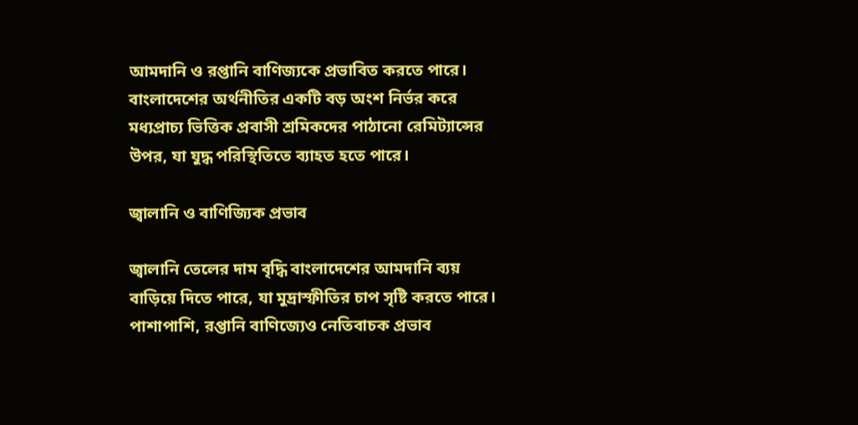আমদানি ও রপ্তানি বাণিজ্যকে প্রভাবিত করতে পারে। বাংলাদেশের অর্থনীতির একটি বড় অংশ নির্ভর করে মধ্যপ্রাচ্য ভিত্তিক প্রবাসী শ্রমিকদের পাঠানো রেমিট্যান্সের উপর, যা যুদ্ধ পরিস্থিতিতে ব্যাহত হতে পারে।

জ্বালানি ও বাণিজ্যিক প্রভাব

জ্বালানি তেলের দাম বৃদ্ধি বাংলাদেশের আমদানি ব্যয় বাড়িয়ে দিতে পারে, যা মুদ্রাস্ফীতির চাপ সৃষ্টি করতে পারে। পাশাপাশি, রপ্তানি বাণিজ্যেও নেতিবাচক প্রভাব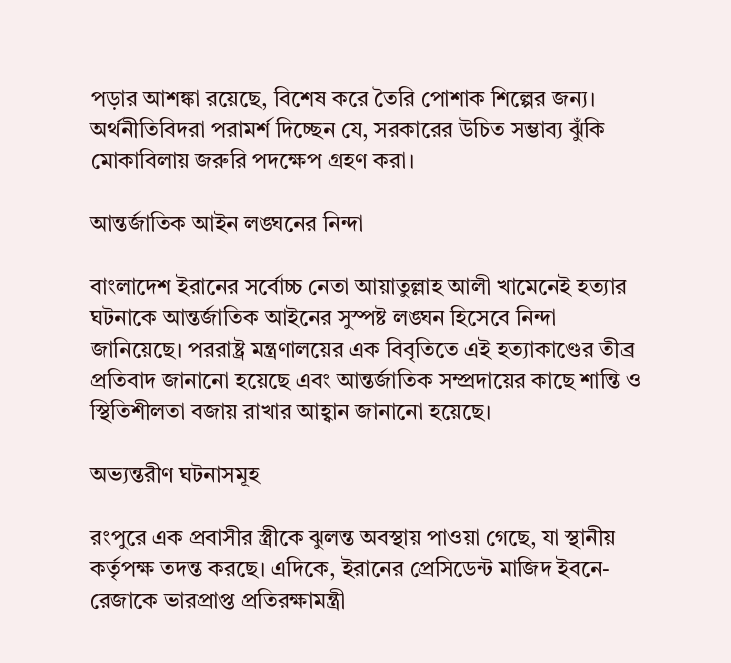পড়ার আশঙ্কা রয়েছে, বিশেষ করে তৈরি পোশাক শিল্পের জন্য। অর্থনীতিবিদরা পরামর্শ দিচ্ছেন যে, সরকারের উচিত সম্ভাব্য ঝুঁকি মোকাবিলায় জরুরি পদক্ষেপ গ্রহণ করা।

আন্তর্জাতিক আইন লঙ্ঘনের নিন্দা

বাংলাদেশ ইরানের সর্বোচ্চ নেতা আয়াতুল্লাহ আলী খামেনেই হত্যার ঘটনাকে আন্তর্জাতিক আইনের সুস্পষ্ট লঙ্ঘন হিসেবে নিন্দা জানিয়েছে। পররাষ্ট্র মন্ত্রণালয়ের এক বিবৃতিতে এই হত্যাকাণ্ডের তীব্র প্রতিবাদ জানানো হয়েছে এবং আন্তর্জাতিক সম্প্রদায়ের কাছে শান্তি ও স্থিতিশীলতা বজায় রাখার আহ্বান জানানো হয়েছে।

অভ্যন্তরীণ ঘটনাসমূহ

রংপুরে এক প্রবাসীর স্ত্রীকে ঝুলন্ত অবস্থায় পাওয়া গেছে, যা স্থানীয় কর্তৃপক্ষ তদন্ত করছে। এদিকে, ইরানের প্রেসিডেন্ট মাজিদ ইবনে-রেজাকে ভারপ্রাপ্ত প্রতিরক্ষামন্ত্রী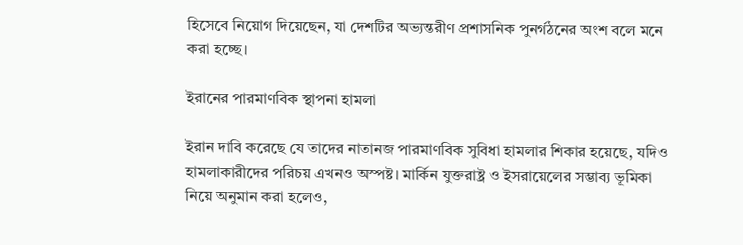হিসেবে নিয়োগ দিয়েছেন, যা দেশটির অভ্যন্তরীণ প্রশাসনিক পুনর্গঠনের অংশ বলে মনে করা হচ্ছে।

ইরানের পারমাণবিক স্থাপনা হামলা

ইরান দাবি করেছে যে তাদের নাতানজ পারমাণবিক সুবিধা হামলার শিকার হয়েছে, যদিও হামলাকারীদের পরিচয় এখনও অস্পষ্ট। মার্কিন যুক্তরাষ্ট্র ও ইসরায়েলের সম্ভাব্য ভূমিকা নিয়ে অনুমান করা হলেও,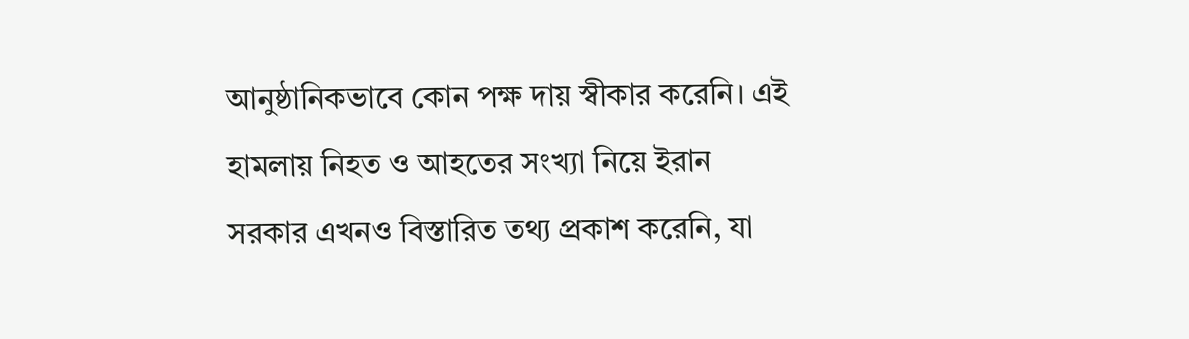আনুষ্ঠানিকভাবে কোন পক্ষ দায় স্বীকার করেনি। এই হামলায় নিহত ও আহতের সংখ্যা নিয়ে ইরান সরকার এখনও বিস্তারিত তথ্য প্রকাশ করেনি, যা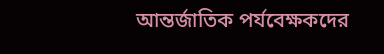আন্তর্জাতিক পর্যবেক্ষকদের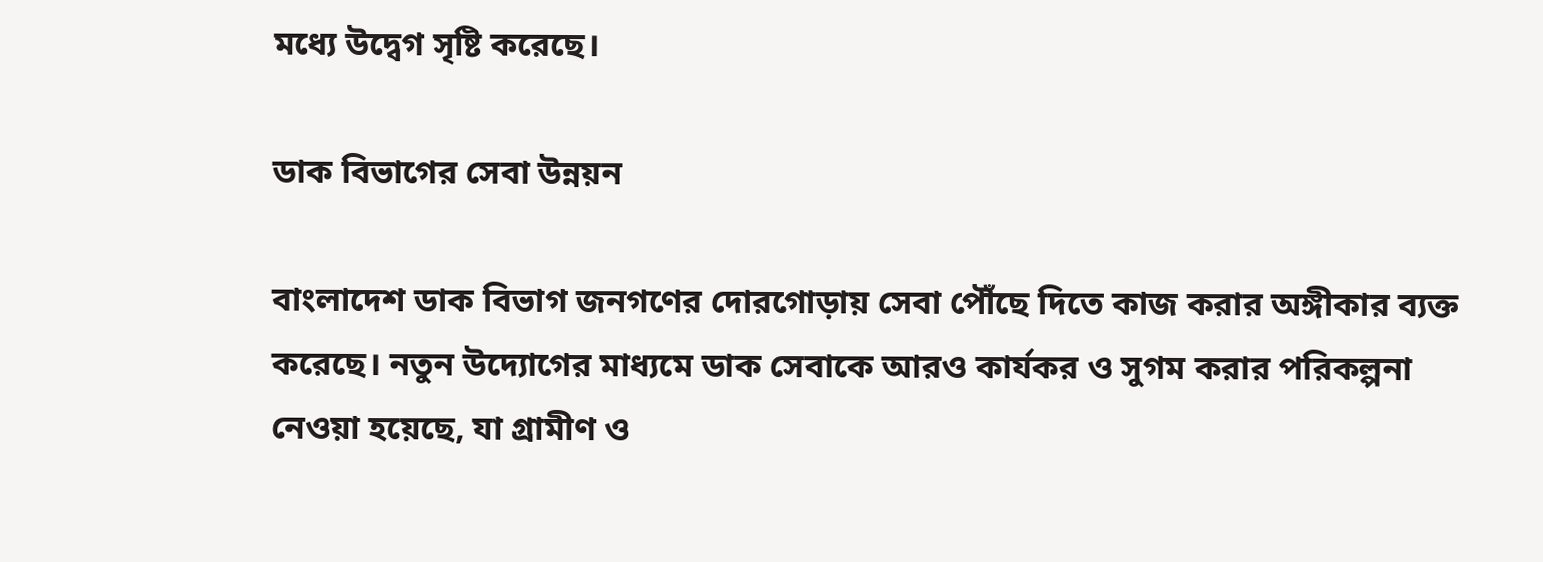মধ্যে উদ্বেগ সৃষ্টি করেছে।

ডাক বিভাগের সেবা উন্নয়ন

বাংলাদেশ ডাক বিভাগ জনগণের দোরগোড়ায় সেবা পৌঁছে দিতে কাজ করার অঙ্গীকার ব্যক্ত করেছে। নতুন উদ্যোগের মাধ্যমে ডাক সেবাকে আরও কার্যকর ও সুগম করার পরিকল্পনা নেওয়া হয়েছে, যা গ্রামীণ ও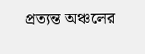প্রত্যন্ত অঞ্চলের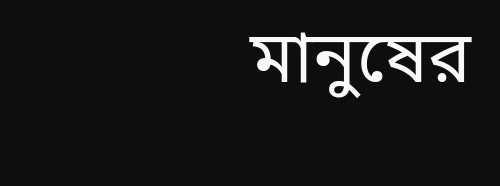মানুষের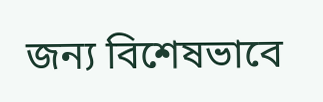জন্য বিশেষভাবে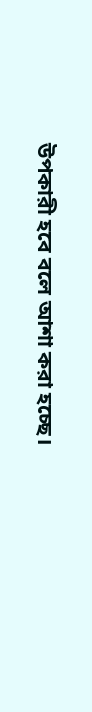উপকারী হবে বলে আশা করা হচ্ছে।